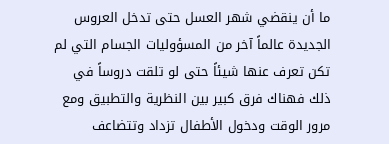ما أن ينقضي شهر العسل حتى تدخل العروس الجديدة عالماً آخر من المسؤوليات الجسام التي لم تكن تعرف عنها شيئاً حتى لو تلقت دروساً في ذلك فهناك فرق كبير بين النظرية والتطبيق ومع مرور الوقت ودخول الأطفال تزداد وتتضاعف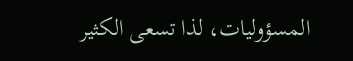المسؤوليات، لذا تسعى الكثير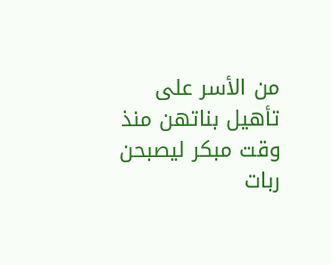من الأسر على تأهيل بناتهن منذ وقت مبكر ليصبحن ربات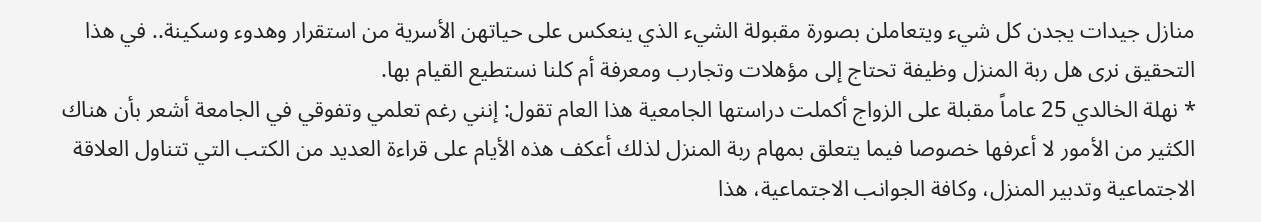منازل جيدات يجدن كل شيء ويتعاملن بصورة مقبولة الشيء الذي ينعكس على حياتهن الأسرية من استقرار وهدوء وسكينة.. في هذا التحقيق نرى هل ربة المنزل وظيفة تحتاج إلى مؤهلات وتجارب ومعرفة أم كلنا نستطيع القيام بها.
* نهلة الخالدي 25 عاماً مقبلة على الزواج أكملت دراستها الجامعية هذا العام تقول: إنني رغم تعلمي وتفوقي في الجامعة أشعر بأن هناك الكثير من الأمور لا أعرفها خصوصا فيما يتعلق بمهام ربة المنزل لذلك أعكف هذه الأيام على قراءة العديد من الكتب التي تتناول العلاقة الاجتماعية وتدبير المنزل، وكافة الجوانب الاجتماعية، هذا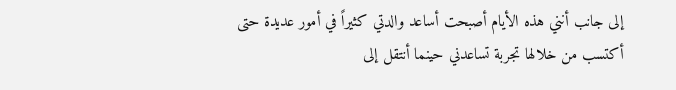إلى جانب أنني هذه الأيام أصبحت أساعد والدتي كثيراً في أمور عديدة حتى أكتسب من خلالها تجربة تساعدني حينما أنتقل إلى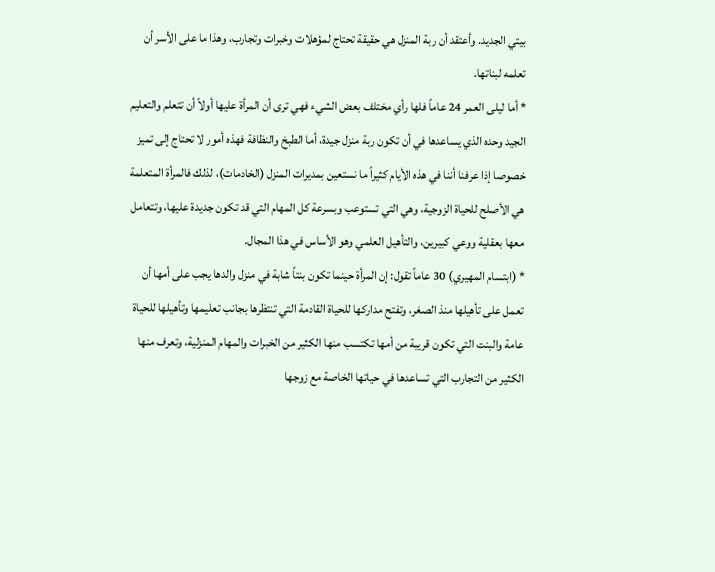بيتي الجديد. وأعتقد أن ربة المنزل هي حقيقة تحتاج لمؤهلات وخبرات وتجارب، وهذا ما على الأسر أن تعلمه لبناتها.
* أما ليلى العمر 24 عاماً فلها رأي مختلف بعض الشيء فهي ترى أن المرأة عليها أولاً أن تتعلم والتعليم الجيد وحده الذي يساعدها في أن تكون ربة منزل جيدة، أما الطبخ والنظافة فهذه أمور لا تحتاج إلى تميز خصوصا إذا عرفنا أننا في هذه الأيام كثيراً ما نستعين بمديرات المنزل (الخادمات)، لذلك فالمرأة المتعلمة هي الأصلح للحياة الزوجية، وهي التي تستوعب وبسرعة كل المهام التي قد تكون جديدة عليها، وتتعامل معها بعقلية ووعي كبيرين، والتأهيل العلمي وهو الأساس في هذا المجال.
* (ابتسام المهيري) 30 عاماً تقول: إن المرأة حينما تكون بنتاً شابة في منزل والدها يجب على أمها أن تعمل على تأهيلها منذ الصغر، وتفتح مداركها للحياة القادمة التي تنتظرها بجانب تعليمها وتأهيلها للحياة عامة والبنت التي تكون قريبة من أمها تكتسب منها الكثير من الخبرات والمهام المنزلية، وتعرف منها الكثير من التجارب التي تساعدها في حياتها الخاصة مع زوجها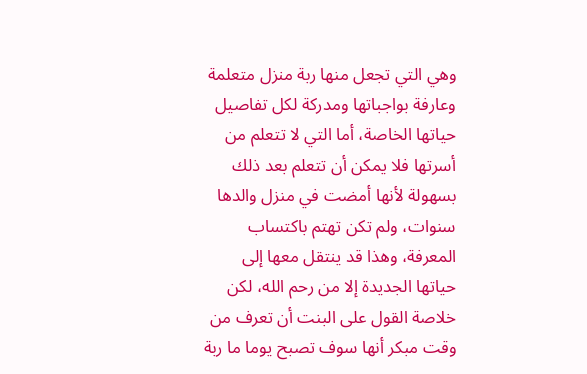وهي التي تجعل منها ربة منزل متعلمة وعارفة بواجباتها ومدركة لكل تفاصيل حياتها الخاصة، أما التي لا تتعلم من أسرتها فلا يمكن أن تتعلم بعد ذلك بسهولة لأنها أمضت في منزل والدها سنوات، ولم تكن تهتم باكتساب المعرفة، وهذا قد ينتقل معها إلى حياتها الجديدة إلا من رحم الله، لكن خلاصة القول على البنت أن تعرف من وقت مبكر أنها سوف تصبح يوما ما ربة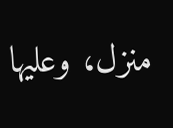منزل، وعليها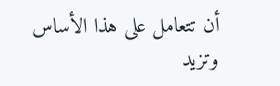أن تتعامل على هذا الأساس وتزيد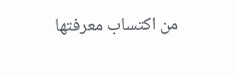من اكتساب معرفتها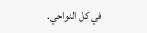في كل النواحي.